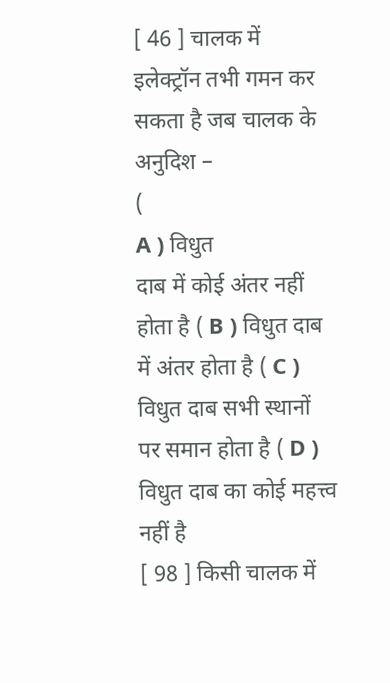[ 46 ] चालक में
इलेक्ट्रॉन तभी गमन कर सकता है जब चालक के अनुदिश –
(
A ) विधुत
दाब में कोई अंतर नहीं होता है ( B ) विधुत दाब में अंतर होता है ( C ) विधुत दाब सभी स्थानों पर समान होता है ( D ) विधुत दाब का कोई महत्त्व नहीं है
[ 98 ] किसी चालक में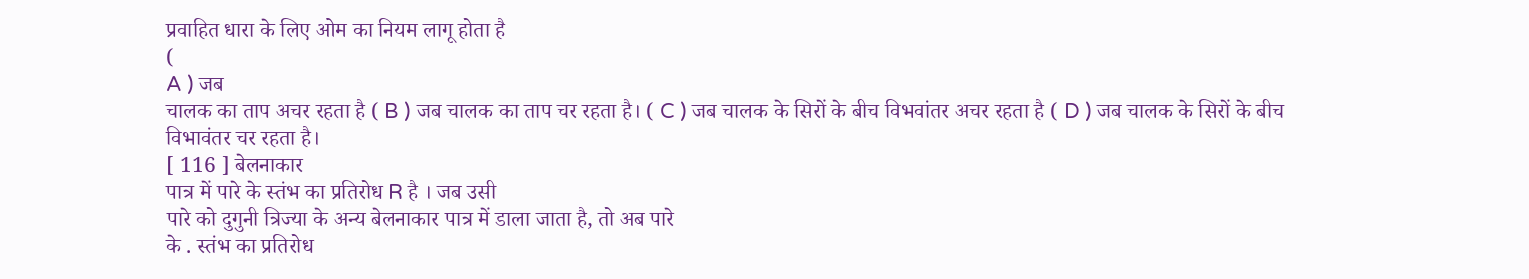प्रवाहित धारा के लिए ओम का नियम लागू होता है
(
A ) जब
चालक का ताप अचर रहता है ( B ) जब चालक का ताप चर रहता है। ( C ) जब चालक के सिरों के बीच विभवांतर अचर रहता है ( D ) जब चालक के सिरों के बीच विभावंतर चर रहता है।
[ 116 ] बेलनाकार
पात्र में पारे के स्तंभ का प्रतिरोध R है । जब उसी
पारे को दुगुनी त्रिज्या के अन्य बेलनाकार पात्र में डाला जाता है, तो अब पारे
के . स्तंभ का प्रतिरोध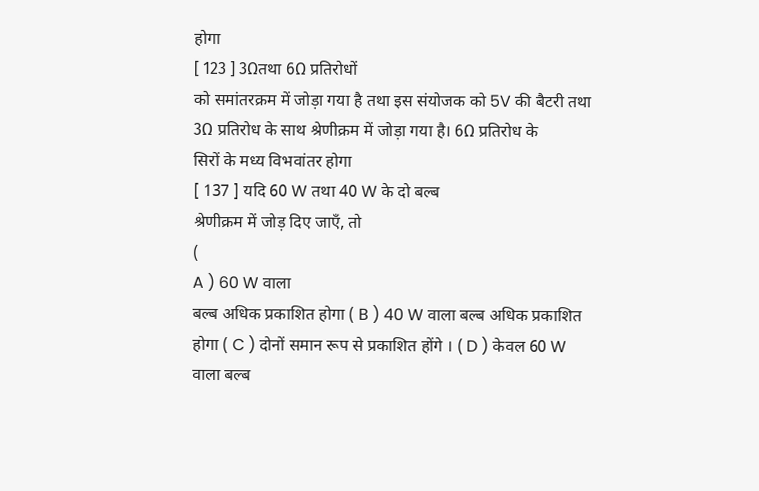होगा
[ 123 ] 3Ωतथा 6Ω प्रतिरोधों
को समांतरक्रम में जोड़ा गया है तथा इस संयोजक को 5V की बैटरी तथा
3Ω प्रतिरोध के साथ श्रेणीक्रम में जोड़ा गया है। 6Ω प्रतिरोध के
सिरों के मध्य विभवांतर होगा
[ 137 ] यदि 60 W तथा 40 W के दो बल्ब
श्रेणीक्रम में जोड़ दिए जाएँ, तो
(
A ) 60 W वाला
बल्ब अधिक प्रकाशित होगा ( B ) 40 W वाला बल्ब अधिक प्रकाशित होगा ( C ) दोनों समान रूप से प्रकाशित होंगे । ( D ) केवल 60 W वाला बल्ब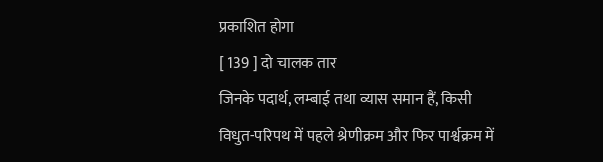प्रकाशित होगा
[ 139 ] दो चालक तार
जिनके पदार्थ, लम्बाई तथा व्यास समान हैं, किसी
विधुत-परिपथ में पहले श्रेणीक्रम और फिर पार्श्वक्रम में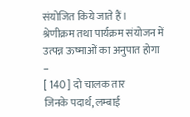संयोजित किये जाते हैं।
श्रेणीक्रम तथा पार्यक्रम संयोजन में उत्पन्न ऊष्माओं का अनुपात होगा –
[ 140 ] दो चालक तार
जिनके पदार्थ, लम्बाई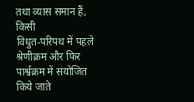तथा व्यास समान हैं, किसी
विधुत-परिपथ में पहले श्रेणीक्रम और फिर पार्श्वक्रम में संयोजित किये जाते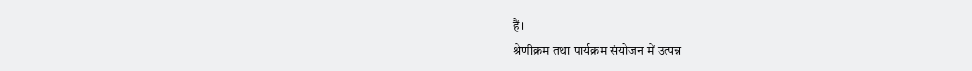हैं।
श्रेणीक्रम तथा पार्यक्रम संयोजन में उत्पन्न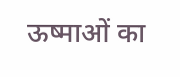ऊष्माओं का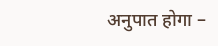अनुपात होगा –